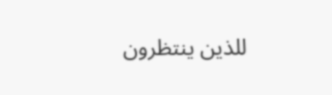للذين ينتظرون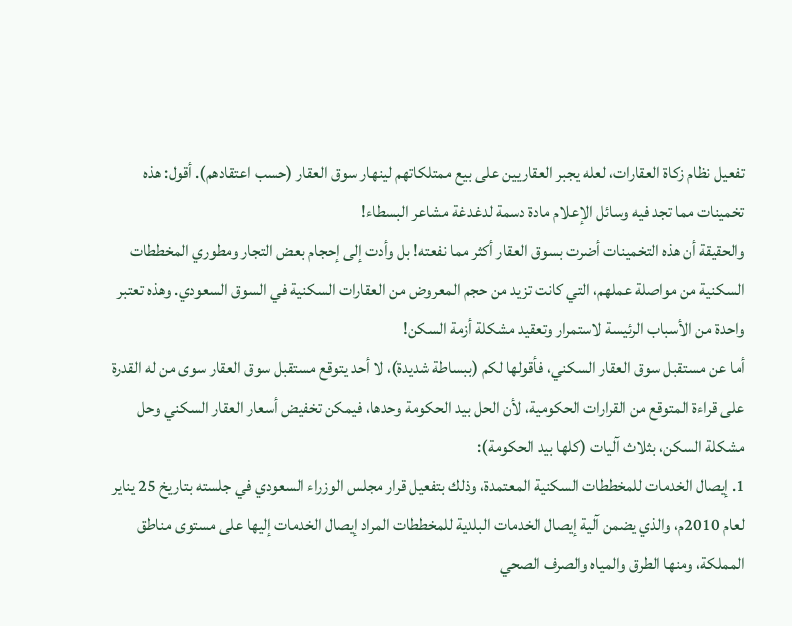تفعيل نظام زكاة العقارات، لعله يجبر العقاريين على بيع ممتلكاتهم لينهار سوق العقار (حسب اعتقادهم). أقول: هذه تخمينات مما تجد فيه وسائل الإعلام مادة دسمة لدغدغة مشاعر البسطاء!
والحقيقة أن هذه التخمينات أضرت بسوق العقار أكثر مما نفعته! بل وأدت إلى إحجام بعض التجار ومطوري المخططات السكنية من مواصلة عملهم، التي كانت تزيد من حجم المعروض من العقارات السكنية في السوق السعودي. وهذه تعتبر واحدة من الأسباب الرئيسة لاستمرار وتعقيد مشكلة أزمة السكن!
أما عن مستقبل سوق العقار السكني، فأقولها لكم (ببساطة شديدة)، لا أحد يتوقع مستقبل سوق العقار سوى من له القدرة على قراءة المتوقع من القرارات الحكومية، لأن الحل بيد الحكومة وحدها، فيمكن تخفيض أسعار العقار السكني وحل مشكلة السكن، بثلاث آليات (كلها بيد الحكومة):
1. إيصال الخدمات للمخططات السكنية المعتمدة، وذلك بتفعيل قرار مجلس الوزراء السعودي في جلسته بتاريخ 25 يناير لعام 2010م، والذي يضمن آلية إيصال الخدمات البلدية للمخططات المراد إيصال الخدمات إليها على مستوى مناطق المملكة، ومنها الطرق والمياه والصرف الصحي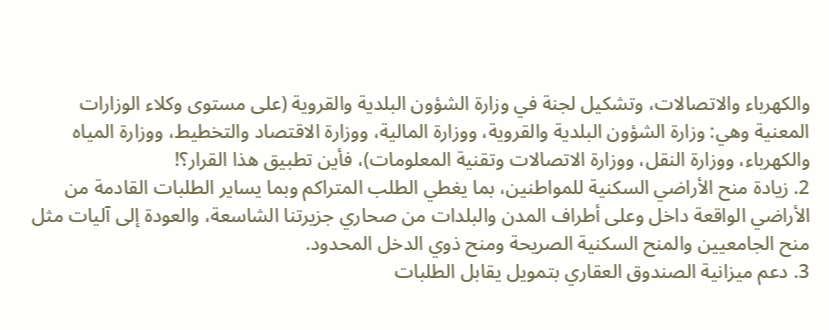والكهرباء والاتصالات، وتشكيل لجنة في وزارة الشؤون البلدية والقروية (على مستوى وكلاء الوزارات المعنية وهي: وزارة الشؤون البلدية والقروية، ووزارة المالية، ووزارة الاقتصاد والتخطيط، ووزارة المياه والكهرباء، ووزارة النقل، ووزارة الاتصالات وتقنية المعلومات)، فأين تطبيق هذا القرار؟!
2. زيادة منح الأراضي السكنية للمواطنين، بما يغطي الطلب المتراكم وبما يساير الطلبات القادمة من الأراضي الواقعة داخل وعلى أطراف المدن والبلدات من صحاري جزيرتنا الشاسعة، والعودة إلى آليات مثل منح الجامعيين والمنح السكنية الصريحة ومنح ذوي الدخل المحدود.
3. دعم ميزانية الصندوق العقاري بتمويل يقابل الطلبات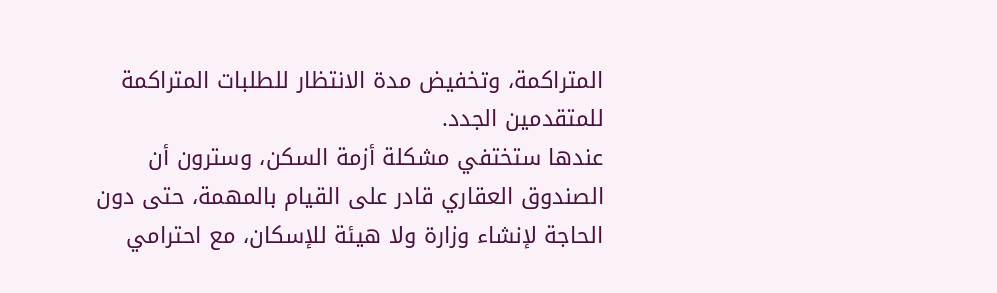المتراكمة، وتخفيض مدة الانتظار للطلبات المتراكمة للمتقدمين الجدد.
عندها ستختفي مشكلة أزمة السكن، وسترون أن الصندوق العقاري قادر على القيام بالمهمة، حتى دون الحاجة لإنشاء وزارة ولا هيئة للإسكان، مع احترامي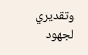وتقديري لجهود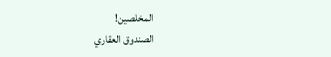المخلصين!
الصندوق العقاري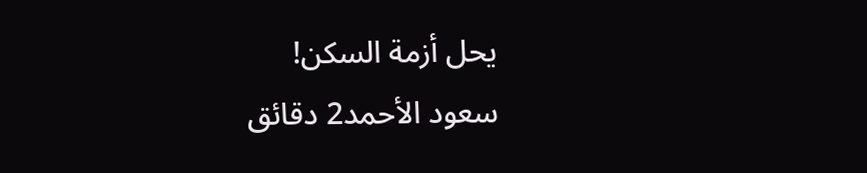يحل أزمة السكن!
سعود الأحمد2 دقائق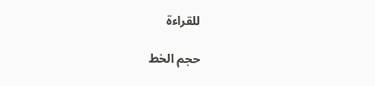للقراءة

حجم الخط